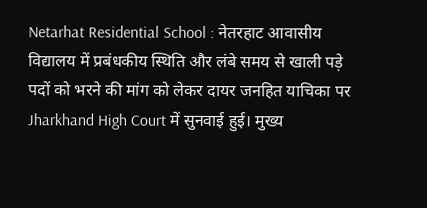Netarhat Residential School : नेतरहाट आवासीय विद्यालय में प्रबंधकीय स्थिति और लंबे समय से खाली पड़े पदों को भरने की मांग को लेकर दायर जनहित याचिका पर Jharkhand High Court में सुनवाई हुई। मुख्य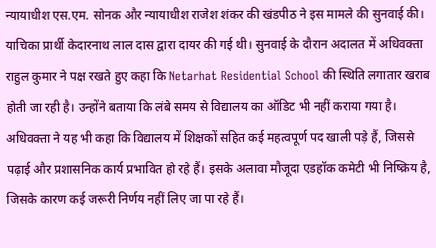न्यायाधीश एस.एम. सोनक और न्यायाधीश राजेश शंकर की खंडपीठ ने इस मामले की सुनवाई की।
याचिका प्रार्थी केदारनाथ लाल दास द्वारा दायर की गई थी। सुनवाई के दौरान अदालत में अधिवक्ता राहुल कुमार ने पक्ष रखते हुए कहा कि Netarhat Residential School की स्थिति लगातार खराब होती जा रही है। उन्होंने बताया कि लंबे समय से विद्यालय का ऑडिट भी नहीं कराया गया है।
अधिवक्ता ने यह भी कहा कि विद्यालय में शिक्षकों सहित कई महत्वपूर्ण पद खाली पड़े हैं, जिससे पढ़ाई और प्रशासनिक कार्य प्रभावित हो रहे हैं। इसके अलावा मौजूदा एडहॉक कमेटी भी निष्क्रिय है, जिसके कारण कई जरूरी निर्णय नहीं लिए जा पा रहे हैं।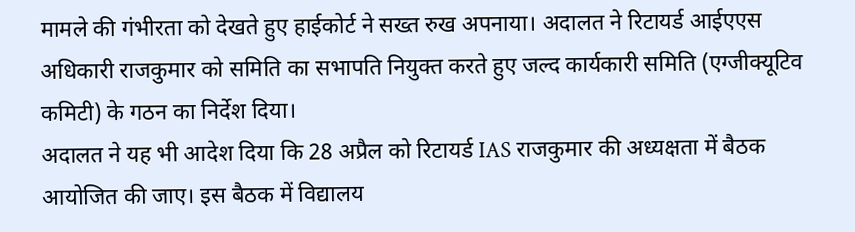मामले की गंभीरता को देखते हुए हाईकोर्ट ने सख्त रुख अपनाया। अदालत ने रिटायर्ड आईएएस अधिकारी राजकुमार को समिति का सभापति नियुक्त करते हुए जल्द कार्यकारी समिति (एग्जीक्यूटिव कमिटी) के गठन का निर्देश दिया।
अदालत ने यह भी आदेश दिया कि 28 अप्रैल को रिटायर्ड IAS राजकुमार की अध्यक्षता में बैठक आयोजित की जाए। इस बैठक में विद्यालय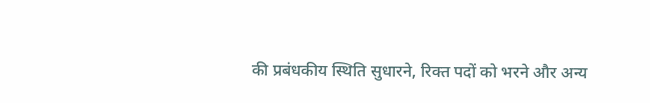की प्रबंधकीय स्थिति सुधारने, रिक्त पदों को भरने और अन्य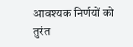आवश्यक निर्णयों को तुरंत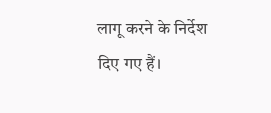लागू करने के निर्देश दिए गए हैं।